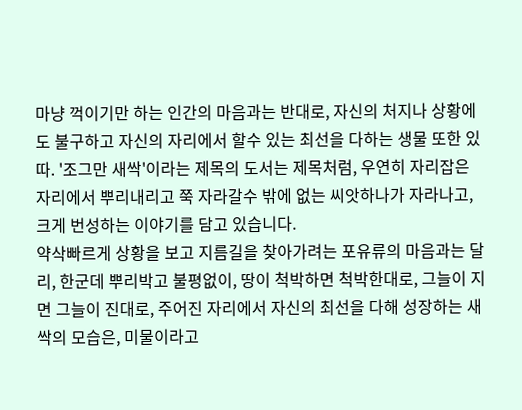마냥 꺽이기만 하는 인간의 마음과는 반대로, 자신의 처지나 상황에도 불구하고 자신의 자리에서 할수 있는 최선을 다하는 생물 또한 있따. '조그만 새싹'이라는 제목의 도서는 제목처럼, 우연히 자리잡은 자리에서 뿌리내리고 쭉 자라갈수 밖에 없는 씨앗하나가 자라나고, 크게 번성하는 이야기를 담고 있습니다.
약삭빠르게 상황을 보고 지름길을 찾아가려는 포유류의 마음과는 달리, 한군데 뿌리박고 불평없이, 땅이 척박하면 척박한대로, 그늘이 지면 그늘이 진대로, 주어진 자리에서 자신의 최선을 다해 성장하는 새싹의 모습은, 미물이라고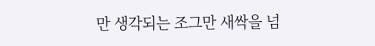만 생각되는 조그만 새싹을 넘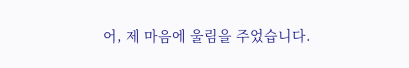어, 제 마음에 울림을 주었습니다.